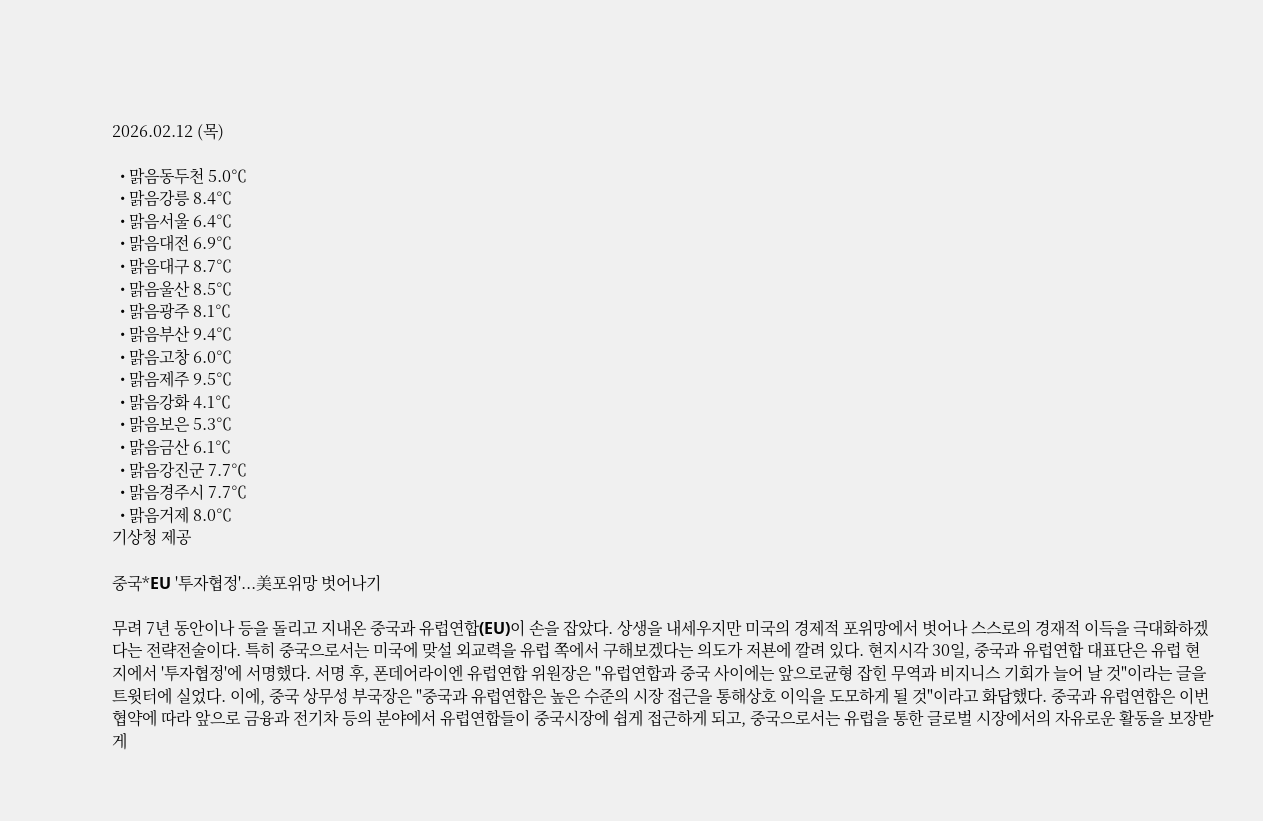2026.02.12 (목)

  • 맑음동두천 5.0℃
  • 맑음강릉 8.4℃
  • 맑음서울 6.4℃
  • 맑음대전 6.9℃
  • 맑음대구 8.7℃
  • 맑음울산 8.5℃
  • 맑음광주 8.1℃
  • 맑음부산 9.4℃
  • 맑음고창 6.0℃
  • 맑음제주 9.5℃
  • 맑음강화 4.1℃
  • 맑음보은 5.3℃
  • 맑음금산 6.1℃
  • 맑음강진군 7.7℃
  • 맑음경주시 7.7℃
  • 맑음거제 8.0℃
기상청 제공

중국*EU '투자협정'...美포위망 벗어나기

무려 7년 동안이나 등을 돌리고 지내온 중국과 유럽연합(EU)이 손을 잡았다. 상생을 내세우지만 미국의 경제적 포위망에서 벗어나 스스로의 경재적 이득을 극대화하겠다는 전략전술이다. 특히 중국으로서는 미국에 맞설 외교력을 유럽 쪽에서 구해보겠다는 의도가 저뵨에 깔려 있다. 현지시각 30일, 중국과 유럽연합 대표단은 유럽 현지에서 '투자협정'에 서명했다. 서명 후, 폰데어라이엔 유럽연합 위원장은 "유럽연합과 중국 사이에는 앞으로균형 잡힌 무역과 비지니스 기회가 늘어 날 것"이라는 글을 트윗터에 실었다. 이에, 중국 상무성 부국장은 "중국과 유럽연합은 높은 수준의 시장 접근을 통해상호 이익을 도모하게 될 것"이라고 화답했다. 중국과 유럽연합은 이번 협약에 따라 앞으로 금융과 전기차 등의 분야에서 유럽연합들이 중국시장에 쉽게 접근하게 되고, 중국으로서는 유럽을 통한 글로벌 시장에서의 자유로운 활동을 보장받게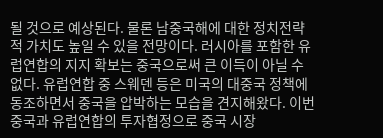될 것으로 예상된다. 물론 남중국해에 대한 정치전략적 가치도 높일 수 있을 전망이다. 러시아를 포함한 유럽연합의 지지 확보는 중국으로써 큰 이득이 아닐 수 없다. 유럽연합 중 스웨덴 등은 미국의 대중국 정책에 동조하면서 중국을 압박하는 모습을 견지해왔다. 이번 중국과 유럽연합의 투자협정으로 중국 시장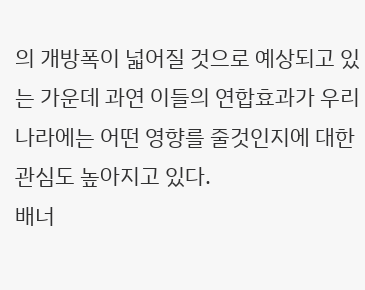의 개방폭이 넓어질 것으로 예상되고 있는 가운데 과연 이들의 연합효과가 우리나라에는 어떤 영향를 줄것인지에 대한 관심도 높아지고 있다.
배너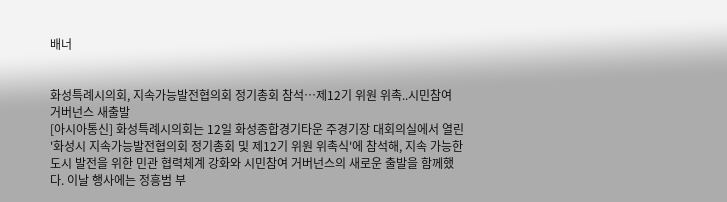배너


화성특례시의회, 지속가능발전협의회 정기총회 참석…제12기 위원 위촉..시민참여 거버넌스 새출발
[아시아통신] 화성특례시의회는 12일 화성종합경기타운 주경기장 대회의실에서 열린 '화성시 지속가능발전협의회 정기총회 및 제12기 위원 위촉식'에 참석해, 지속 가능한 도시 발전을 위한 민관 협력체계 강화와 시민참여 거버넌스의 새로운 출발을 함께했다. 이날 행사에는 정흥범 부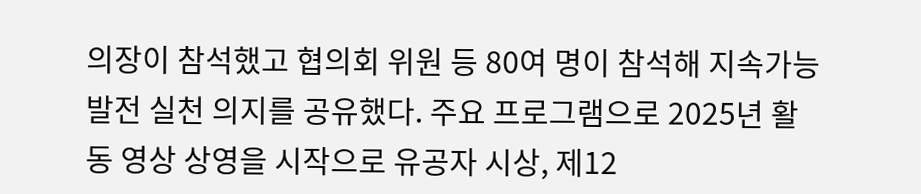의장이 참석했고 협의회 위원 등 80여 명이 참석해 지속가능 발전 실천 의지를 공유했다. 주요 프로그램으로 2025년 활동 영상 상영을 시작으로 유공자 시상, 제12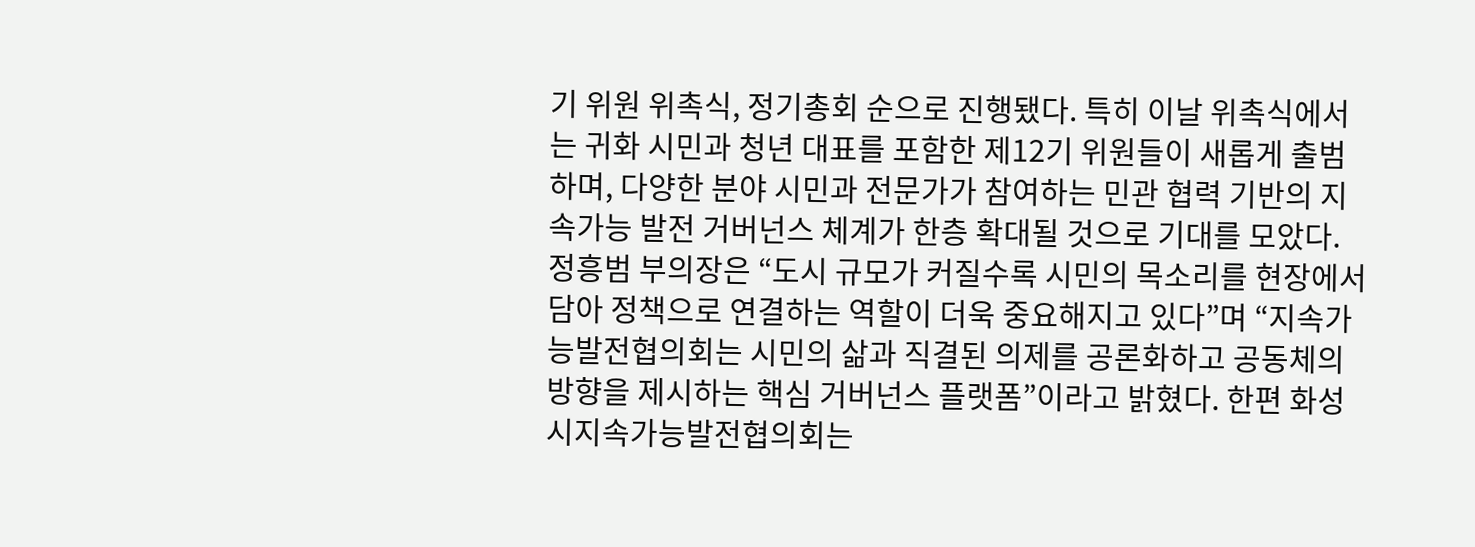기 위원 위촉식, 정기총회 순으로 진행됐다. 특히 이날 위촉식에서는 귀화 시민과 청년 대표를 포함한 제12기 위원들이 새롭게 출범하며, 다양한 분야 시민과 전문가가 참여하는 민관 협력 기반의 지속가능 발전 거버넌스 체계가 한층 확대될 것으로 기대를 모았다. 정흥범 부의장은 “도시 규모가 커질수록 시민의 목소리를 현장에서 담아 정책으로 연결하는 역할이 더욱 중요해지고 있다”며 “지속가능발전협의회는 시민의 삶과 직결된 의제를 공론화하고 공동체의 방향을 제시하는 핵심 거버넌스 플랫폼”이라고 밝혔다. 한편 화성시지속가능발전협의회는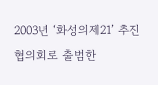2003년 ‘화성의제21’ 추진협의회로 출범한